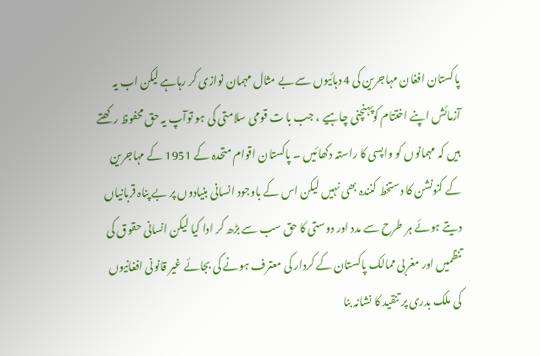پاکستان افغان مہاجرین کی 4 دہائیوں سے بے مثال مہمان نوازی کر رہاہے لیکن اب یہ آزمائش اپنے اختتام کوپہنچنی چاہیے ، جب با ت قومی سلامتی کی ہو توآپ یہ حق محفوظ رکھتے ہیں کہ مہمانوں کو واپسی کا راستہ دکھائیں ۔ پاکستان اقوام متحدہ کے 1951 کے مہاجرین کے کنونشن کا دستخط کنندہ بھی نہیں لیکن اس کے باوجود انسانی بنیادوں پر بے پناہ قربانیاں دیتے ہوئے ہر طرح سے مدد اور دوستی کا حق سب سے بڑھ کر ادا کیا لیکن انسانی حقوق کی تنظمیں اور مغربی ممالک پاکستان کے کردار کی معترف ہونے کی بجائے غیر قانونی افغانیوں کی ملک بدری پر تنقید کا نشانہ بنا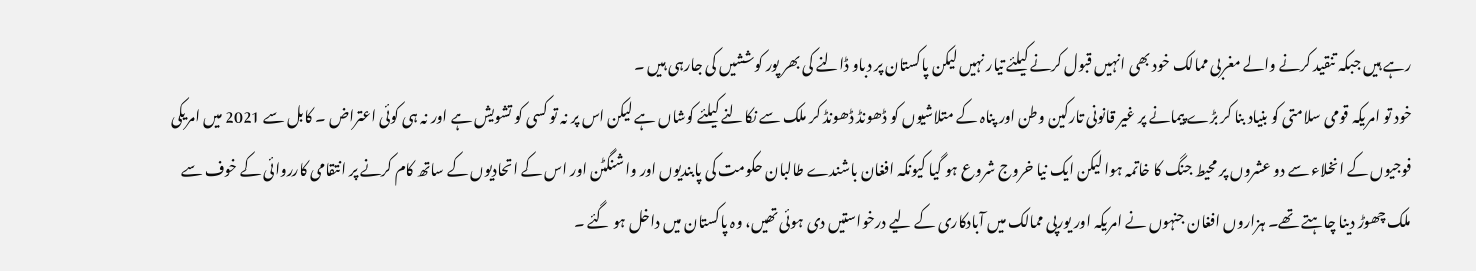رہے ہیں جبکہ تنقید کرنے والے مغربی ممالک خود بھی انہیں قبول کرنے کیلئے تیار نہیں لیکن پاکستان پر دباو ڈالنے کی بھر پور کوششیں کی جارہی ہیں ۔
خود تو امریکہ قومی سلامتی کو بنیاد بنا کر بڑے پیمانے پر غیر قانونی تارکین وطن اور پناہ کے متلاشیوں کو ڈھونڈ ڈھونڈ کر ملک سے نکالنے کیلئے کوشاں ہے لیکن اس پر نہ تو کسی کو تشویش ہے اور نہ ہی کوئی اعتراض ۔ کابل سے 2021 میں امریکی فوجیوں کے انخلاء سے دو عشروں پر محیط جنگ کا خاتمہ ہوا لیکن ایک نیا خروج شروع ہو گیا کیونکہ افغان باشندے طالبان حکومت کی پابندیوں اور واشنگٹن اور اس کے اتحادیوں کے ساتھ کام کرنے پر انتقامی کارروائی کے خوف سے ملک چھوڑ دینا چاہتے تھے۔ ہزاروں افغان جنہوں نے امریکہ اور یورپی ممالک میں آبادکاری کے لیے درخواستیں دی ہوئی تھیں، وہ پاکستان میں داخل ہو گئے ۔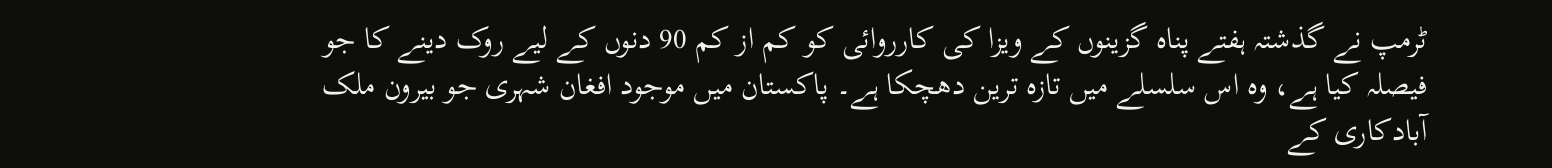ٹرمپ نے گذشتہ ہفتے پناہ گزینوں کے ویزا کی کارروائی کو کم از کم 90 دنوں کے لیے روک دینے کا جو فیصلہ کیا ہے، وہ اس سلسلے میں تازہ ترین دھچکا ہے۔ پاکستان میں موجود افغان شہری جو بیرون ملک آبادکاری کے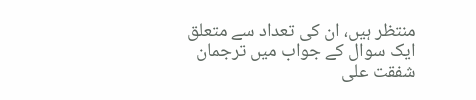منتظر ہیں، ان کی تعداد سے متعلق ایک سوال کے جواب میں ترجمان شفقت علی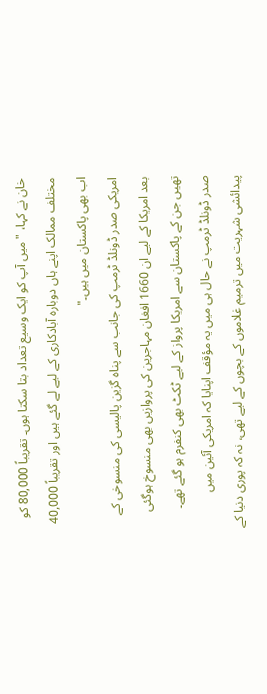خان نے کہا، "میں آپ کو ایک وسیع تعداد بتا سکتا ہوں۔ تقریباً 80,000 کو مختلف ممالک اپنے ہاں دوبارہ آبادکاری کے لیے لے گئے ہیں اور تقریباً 40,000 اب بھی پاکستان میں ہیں۔"
امریکی صدر ڈونلڈ ٹرمپ کی جانب سے پناہ گزین پالیسی کی منسوخی کے بعد امریکا کے لیے ان 1660 افغان مہاجرین کی پروازیں بھی منسوخ ہوگئی تھیں جن کے پاکستان سے امریکا پرواز کے لیے ٹکٹ بھی کنفرم ہو گئے تھے۔ صدر ڈونلڈ ٹرمپ نے حال ہی میں یہ مؤقف اپنایا کہ امریکی آئین میں پیدائشی شہریت میں ترمیم غلاموں کے بچوں کے لیے تھی، نہ کہ پوری دنیا کے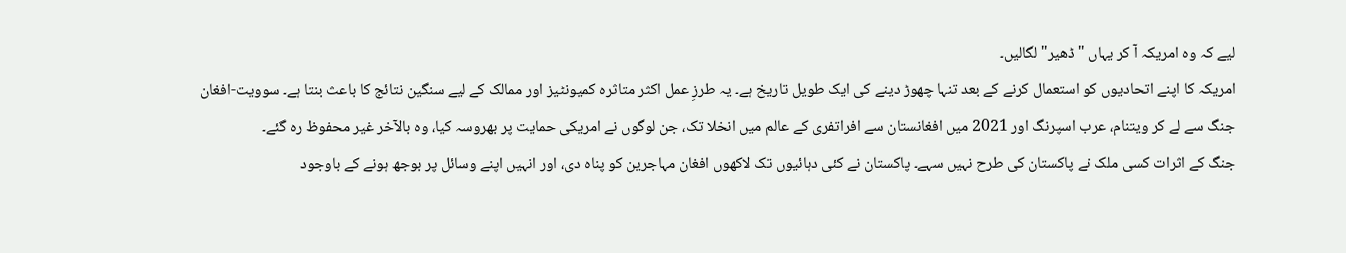لیے کہ وہ امریکہ آ کر یہاں "ڈھیر" لگالیں۔
امریکہ کا اپنے اتحادیوں کو استعمال کرنے کے بعد تنہا چھوڑ دینے کی ایک طویل تاریخ ہے۔ یہ طرزِ عمل اکثر متاثرہ کمیونٹیز اور ممالک کے لیے سنگین نتائج کا باعث بنتا ہے۔ سوویت-افغان جنگ سے لے کر ویتنام، عرب اسپرنگ اور 2021 میں افغانستان سے افراتفری کے عالم میں انخلا تک، جن لوگوں نے امریکی حمایت پر بھروسہ کیا، وہ بالآخر غیر محفوظ رہ گئے۔
جنگ کے اثرات کسی ملک نے پاکستان کی طرح نہیں سہے۔ پاکستان نے کئی دہائیوں تک لاکھوں افغان مہاجرین کو پناہ دی، اور انہیں اپنے وسائل پر بوجھ ہونے کے باوجود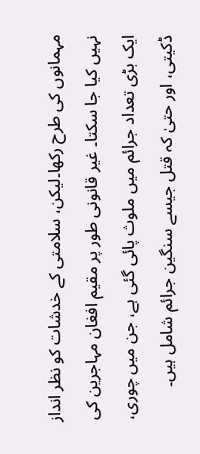مہمانوں کی طرح رکھا۔لیکن، سلامتی کے خدشات کو نظر انداز نہیں کیا جا سکتا۔ غیر قانونی طور پر مقیم افغان مہاجرین کی ایک بڑی تعداد جرائم میں ملوث پائی گئی ہے، جن میں چوری، ڈکیتی، اور حتیٰ کہ قتل جیسے سنگین جرائم شامل ہیں۔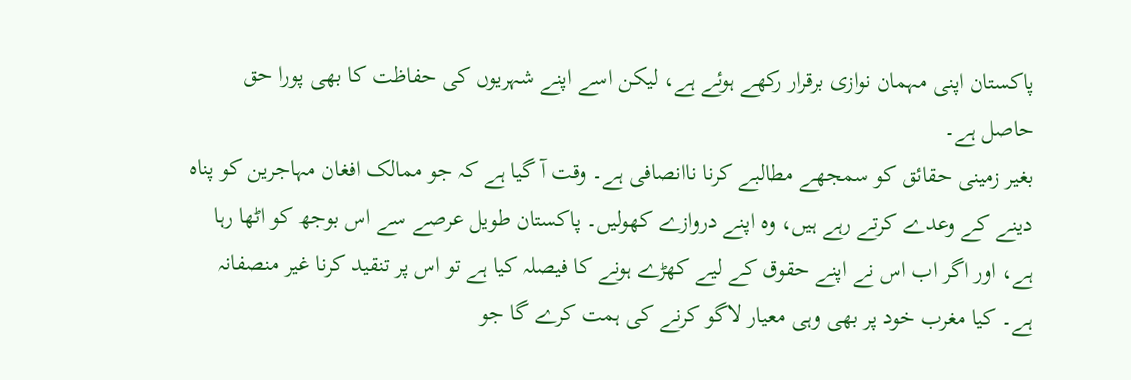پاکستان اپنی مہمان نوازی برقرار رکھے ہوئے ہے، لیکن اسے اپنے شہریوں کی حفاظت کا بھی پورا حق حاصل ہے۔
بغیر زمینی حقائق کو سمجھے مطالبے کرنا ناانصافی ہے۔ وقت آ گیا ہے کہ جو ممالک افغان مہاجرین کو پناہ دینے کے وعدے کرتے رہے ہیں، وہ اپنے دروازے کھولیں۔ پاکستان طویل عرصے سے اس بوجھ کو اٹھا رہا ہے، اور اگر اب اس نے اپنے حقوق کے لیے کھڑے ہونے کا فیصلہ کیا ہے تو اس پر تنقید کرنا غیر منصفانہ ہے۔ کیا مغرب خود پر بھی وہی معیار لاگو کرنے کی ہمت کرے گا جو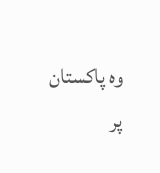وہ پاکستان پر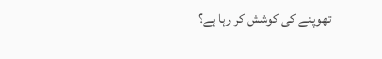تھوپنے کی کوشش کر رہا ہے؟